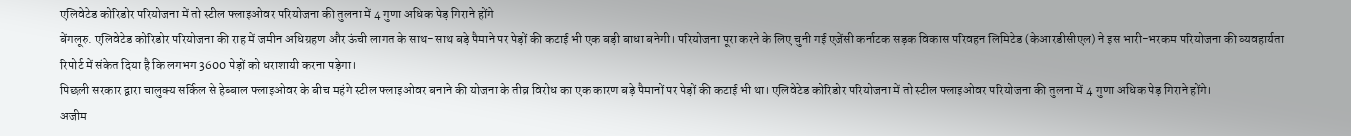एलिवेटेड कोरिडोर परियोजना में तो स्टील फ्लाइओवर परियोजना की तुलना में 4 गुणा अधिक पेड़ गिराने होंगे
बेंगलूरु. एलिवेटेड कोरिडोर परियोजना की राह में जमीन अधिग्रहण और ऊंची लागत के साथ-साथ बड़े पैमाने पर पेड़ों की कटाई भी एक बड़ी बाधा बनेगी। परियोजना पूरा करने के लिए चुनी गई एजेंसी कर्नाटक सड़क विकास परिवहन लिमिटेड (केआरडीसीएल) ने इस भारी-भरकम परियोजना की व्यवहार्यता रिपोर्ट में संकेत दिया है कि लगभग 3600 पेड़ों को धराशायी करना पड़ेगा।
पिछली सरकार द्वारा चालुक्य सर्किल से हेब्बाल फ्लाइओवर के बीच महंगे स्टील फ्लाइओवर बनाने की योजना के तीव्र विरोध का एक कारण बड़े पैमानों पर पेड़ों की कटाई भी था। एलिवेटेड कोरिडोर परियोजना में तो स्टील फ्लाइओवर परियोजना की तुलना में 4 गुणा अधिक पेड़ गिराने होंगे।
अजीम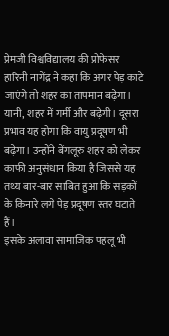प्रेमजी विश्वविद्यालय की प्रोफेसर हारिनी नागेंद्र ने कहा कि अगर पेड़ काटे जाएंगे तो शहर का तापमान बढ़ेगा। यानी, शहर में गर्मी और बढ़ेगी। दूसरा प्रभाव यह होगा कि वायु प्रदूषण भी बढ़ेगा। उन्होंने बेंगलूरु शहर को लेकर काफी अनुसंधान किया है जिससे यह तथ्य बार-बार साबित हुआ कि सड़कों के किनारे लगे पेड़ प्रदूषण स्तर घटाते हैं।
इसके अलावा सामाजिक पहलू भी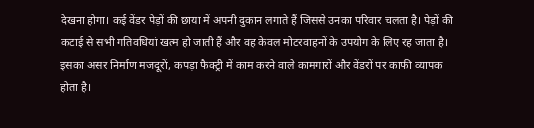देखना होगा। कई वेंडर पेड़ों की छाया में अपनी दुकान लगाते हैं जिससे उनका परिवार चलता है। पेड़ों की कटाई से सभी गतिवधियां खत्म हो जाती हैं और वह केवल मोटरवाहनों के उपयोग के लिए रह जाता है। इसका असर निर्माण मजदूरों, कपड़ा फैक्ट्री में काम करने वाले कामगारों और वेंडरों पर काफी व्यापक होता है।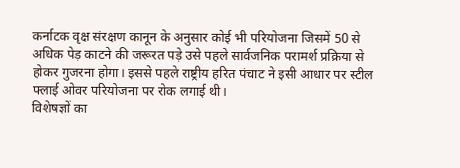कर्नाटक वृक्ष संरक्षण कानून के अनुसार कोई भी परियोजना जिसमें 50 से अधिक पेड़ काटने की जरूरत पड़े उसे पहले सार्वजनिक परामर्श प्रक्रिया से होकर गुजरना होगा। इससे पहले राष्ट्रीय हरित पंचाट ने इसी आधार पर स्टील फ्लाई ओवर परियोजना पर रोक लगाई थी।
विशेषज्ञों का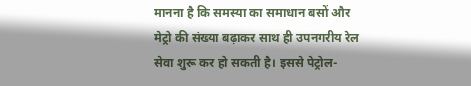मानना है कि समस्या का समाधान बसों और मेट्रो की संख्या बढ़ाकर साथ ही उपनगरीय रेल सेवा शुरू कर हो सकती है। इससे पेट्रोल-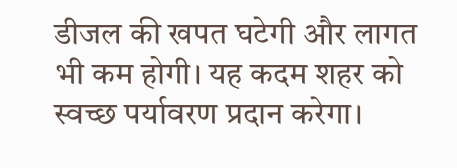डीजल की खपत घटेगी और लागत भी कम होगी। यह कदम शहर को स्वच्छ पर्यावरण प्रदान करेगा।